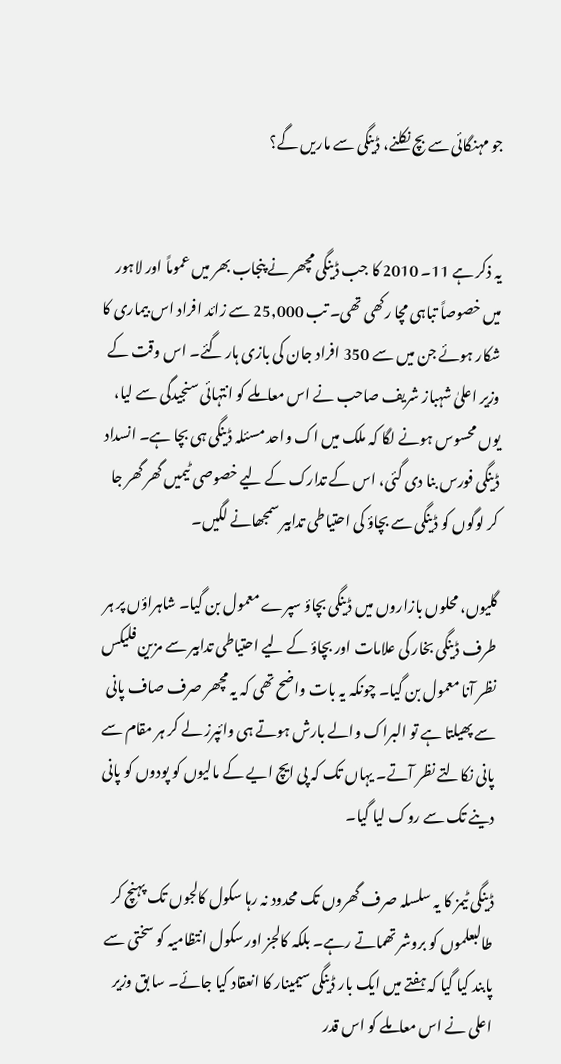جو مہنگائی سے بچ نکلنے، ڈینگی سے ماریں گے؟


یہ ذکر ہے 11۔ 2010 کا جب ڈینگی مچھر نے پنجاب بھر میں عموماً اور لاہور میں خصوصاً تباہی مچا رکھی تھی۔ تب 25,000 سے زائد افراد اس بیماری کا شکار ہوئے جن میں سے 350 افراد جان کی بازی ہار گئے۔ اس وقت کے وزیر اعلیٰ شہباز شریف صاحب نے اس معاملے کو انتہائی سنجیدگی سے لیا، یوں محسوس ہونے لگا کہ ملک میں اک واحد مسئلہ ڈینگی ہی بچا ہے۔ انسداد ڈینگی فورس بنا دی گئی، اس کے تدارک کے لیے خصوصی ٹیمیں گھر گھر جا کر لوگوں کو ڈینگی سے بچاؤ کی احتیاطی تدابیر سمجھانے لگیں۔

گلیوں، محلوں بازاروں میں ڈینگی بچاؤ سپرے معمول بن گیا۔ شاہراؤں پر ہر طرف ڈینگی بخار کی علامات اور بچاؤ کے لیے احتیاطی تدابیر سے مزین فلیکس نظر آنا معمول بن گیا۔ چونکہ یہ بات واضح تھی کہ یہ مچھر صرف صاف پانی سے پھیلتا ہے تو البراک والے بارش ہوتے ہی وائپرز لے کر ہر مقام سے پانی نکالتے نظر آتے۔ یہاں تک کہ پی ایچ ایے کے مالیوں کو پودوں کو پانی دینے تک سے روک لیا گیا۔

ڈینگی ٹیمز کا یہ سلسلہ صرف گھروں تک محدود نہ رہا سکول کالجوں تک پہنچ کر طالبعلموں کو بروشر تھماتے رہے۔ بلکہ کالجز اور سکول انتظامیہ کو سختی سے پابند کیا گیا کہ ہفتے میں ایک بار ڈینگی سیمینار کا انعقاد کیا جائے۔ سا بق وزیر اعلی نے اس معاملے کو اس قدر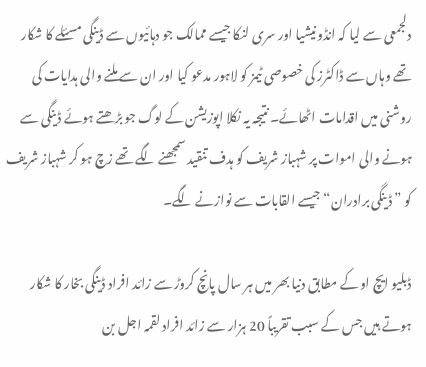دلجمعی سے لیا کہ انڈونیشیا اور سری لنکا جیسے ممالک جو دہائیوں سے ڈینگی مسئلے کا شکار تھے وہاں سے ڈاکٹرز کی خصوصی ٹیمز کو لاہور مدعو کیا اور ان سے ملنے والی ہدایات کی روشنی میں اقدامات اٹھائے۔ نتیجہ یہ نکلا اپوزیشن کے لوگ جو بڑھتے ہوئے ڈینگی سے ہونے والی اموات پر شہباز شریف کو ہدف تنقید سمجھنے لگے تھے زچ ہو کر شہباز شریف کو ”ڈینگی برادران“ جیسے القابات سے نوازنے لگے۔

ڈبلیو ایچ او کے مطابق دنیا بھر میں ہر سال پانچ کروڑ سے زائد افراد ڈینگی بخار کا شکار ہوتے ہیں جس کے سبب تقریباً 20 ہزار سے زائد افراد لقمہ اجل بن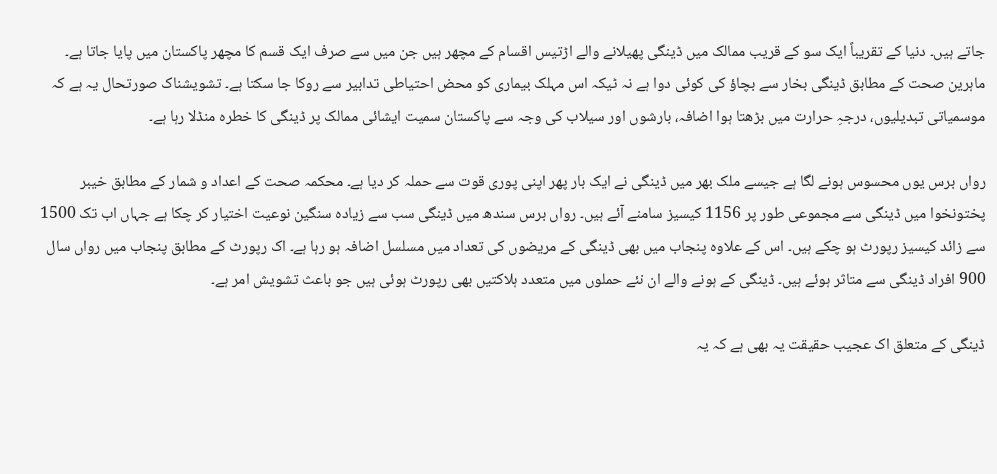جاتے ہیں۔ دنیا کے تقریباً ایک سو کے قریب ممالک میں ڈینگی پھیلانے والے اڑتیس اقسام کے مچھر ہیں جن میں سے صرف ایک قسم کا مچھر پاکستان میں پایا جاتا ہے۔ ماہرین صحت کے مطابق ڈینگی بخار سے بچاؤ کی کوئی دوا ہے نہ ٹیکہ اس مہلک بیماری کو محض احتیاطی تدابیر سے روکا جا سکتا ہے۔ تشویشناک صورتحال یہ ہے کہ موسمیاتی تبدیلیوں، درجہِ حرارت میں بڑھتا ہوا اضافہ، بارشوں اور سیلاب کی وجہ سے پاکستان سمیت ایشائی ممالک پر ڈینگی کا خطرہ منڈلا رہا ہے۔

رواں برس یوں محسوس ہونے لگا ہے جیسے ملک بھر میں ڈینگی نے ایک بار پھر اپنی پوری قوت سے حملہ کر دیا ہے۔ محکمہ صحت کے اعداد و شمار کے مطابق خیبر پختونخوا میں ڈینگی سے مجموعی طور پر 1156 کیسیز سامنے آئے ہیں۔ رواں برس سندھ میں ڈینگی سب سے زیادہ سنگین نوعیت اختیار کر چکا ہے جہاں اب تک 1500 سے زائد کیسیز رپورٹ ہو چکے ہیں۔ اس کے علاوہ پنجاب میں بھی ڈینگی کے مریضوں کی تعداد میں مسلسل اضافہ ہو رہا ہے۔ اک رپورٹ کے مطابق پنجاب میں رواں سال 900 افراد ڈینگی سے متاثر ہوئے ہیں۔ ڈینگی کے ہونے والے ان نئے حملوں میں متعدد ہلاکتیں بھی رپورٹ ہوئی ہیں جو باعث تشویش امر ہے۔

ڈینگی کے متعلق اک عجیب حقیقت یہ بھی ہے کہ یہ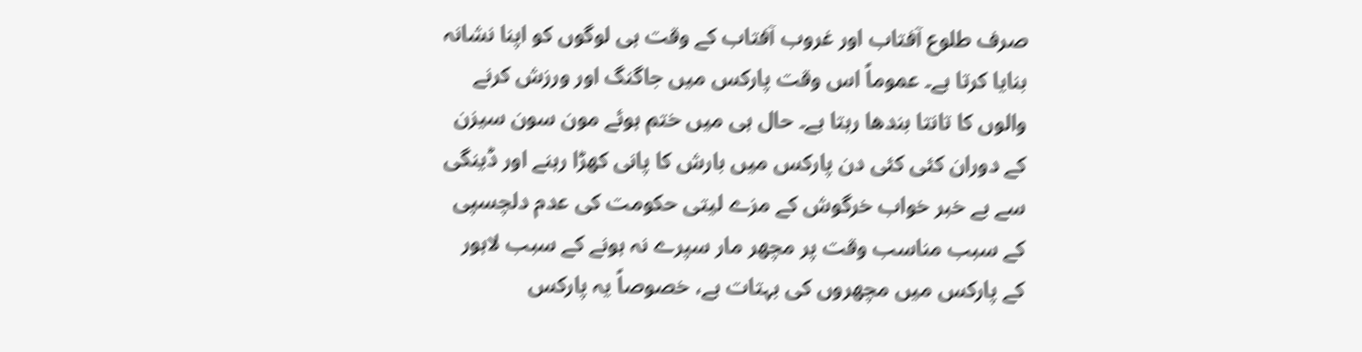صرف طلوع آفتاب اور غروب آفتاب کے وقت ہی لوگوں کو اپنا نشانہ بنایا کرتا ہے۔ عموماً اس وقت پارکس میں جاگنگ اور ورزش کرنے والوں کا تانتا بندھا رہتا ہے۔ حال ہی میں ختم ہوئے مون سون سیزن کے دوران کئی کئی دن پارکس میں بارش کا پانی کھڑا رہنے اور ڈینگی سے بے خبر خواب خرگوش کے مزے لیتی حکومت کی عدم دلچسپی کے سبب مناسب وقت پر مچھر مار سپرے نہ ہونے کے سبب لاہور کے پارکس میں مچھروں کی بہتات ہے، خصوصاً یہ پارکس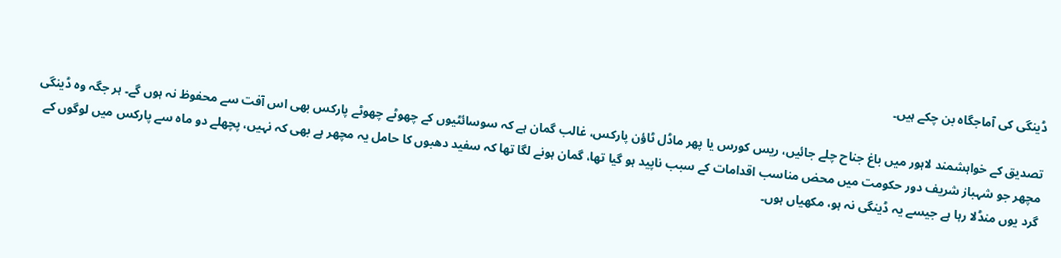ڈینگی کی آماجگاہ بن چکے ہیں۔

تصدیق کے خواہشمند لاہور میں باغ جناح چلے جائیں، ریس کورس یا پھر ماڈل ٹاؤن پارکس، غالب گمان ہے کہ سوسائٹیوں کے چھوٹے چھوٹے پارکس بھی اس آفت سے محفوظ نہ ہوں گے۔ ہر جگہ وہ ڈینگی مچھر جو شہباز شریف دور حکومت میں محض مناسب اقدامات کے سبب ناپید ہو گیا تھا، گمان ہونے لگا تھا کہ سفید دھبوں کا حامل یہ مچھر ہے بھی کہ نہیں، پچھلے دو ماہ سے پارکس میں لوگوں کے گرد یوں منڈلا رہا ہے جیسے یہ ڈینگی نہ ہو، مکھیاں ہوں۔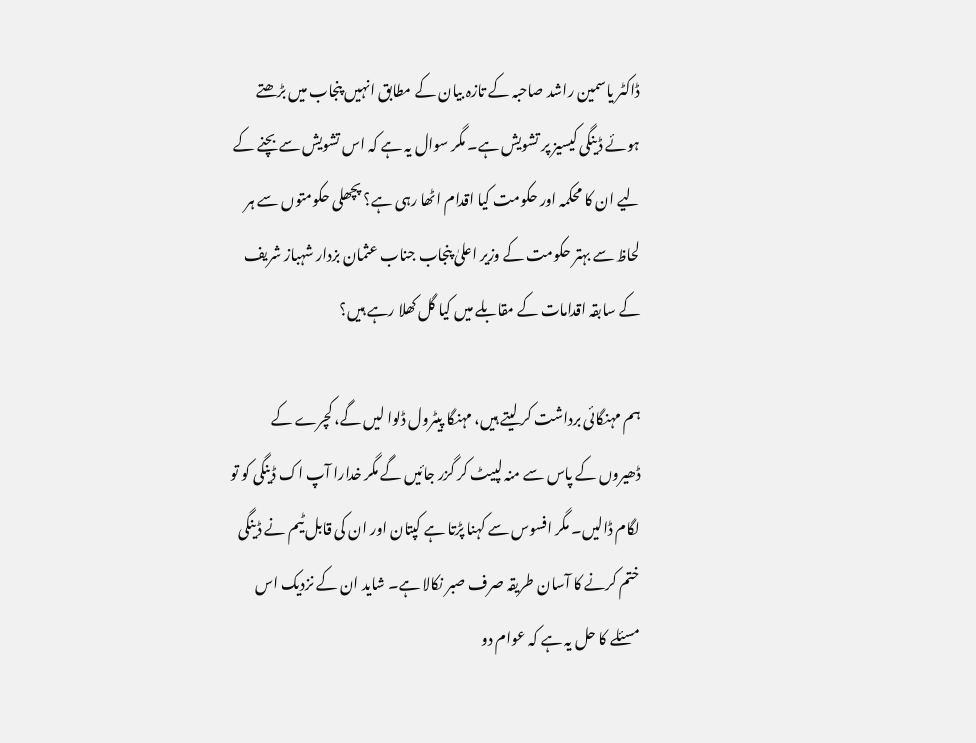ڈاکٹر یاسمین راشد صاحبہ کے تازہ بیان کے مطابق انہیں پنجاب میں بڑھتے ہوئے ڈینگی کیسیز پر تشویش ہے۔ مگر سوال یہ ہے کہ اس تشویش سے بچنے کے لیے ان کا محکمہ اور حکومت کیا اقدام اٹھا رہی ہے؟ پچھلی حکومتوں سے ہر لحاظ سے بہتر حکومت کے وزیر اعلیٰ پنجاب جناب عثمان بزدار شہباز شریف کے سابقہ اقدامات کے مقابلے میں کیا گل کھلا رہے ہیں؟

ہم مہنگائی برداشت کر لیتے ہیں، مہنگا پیٹرول ڈلوا لیں گے، کچرے کے ڈھیروں کے پاس سے منہ لپیٹ کر گزر جائیں گے مگر خدارا آپ اک ڈینگی کو تو لگام ڈالیں۔ مگر افسوس سے کہنا پڑتا ہے کپتان اور ان کی قابل ٹیم نے ڈینگی ختم کرنے کا آسان طریقہ صرف صبر نکالا ہے۔ شاید ان کے نزدیک اس مسئلے کا حل یہ ہے کہ عوام دو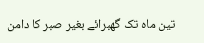تین ماہ تک گھبرائے بغیر صبر کا دامن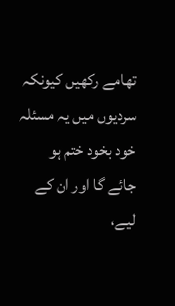تھامے رکھیں کیونکہ سردیوں میں یہ مسئلہ خود بخود ختم ہو جائے گا اور ان کے لیے،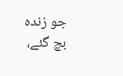جو زندہ بچ گئے،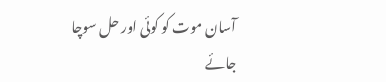آسان موت کو کوئی اور حل سوچا جائے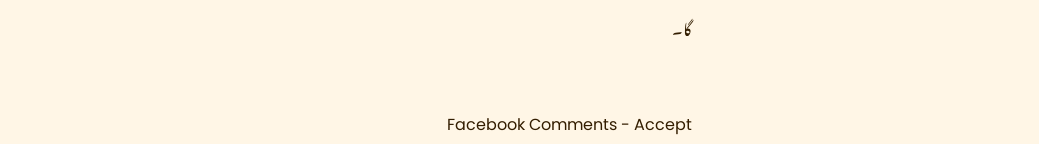گا۔


Facebook Comments - Accept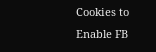Cookies to Enable FB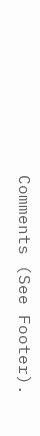Comments (See Footer).